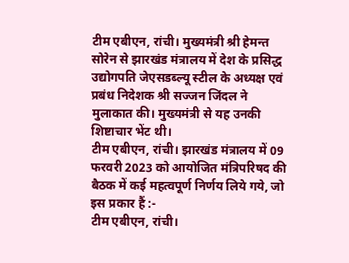टीम एबीएन, रांची। मुख्यमंत्री श्री हेमन्त सोरेन से झारखंड मंत्रालय में देश के प्रसिद्ध उद्योगपति जेएसडब्ल्यू स्टील के अध्यक्ष एवं प्रबंध निदेशक श्री सज्जन जिंदल ने मुलाकात की। मुख्यमंत्री से यह उनकी शिष्टाचार भेंट थी।
टीम एबीएन, रांची। झारखंड मंत्रालय में 09 फरवरी 2023 को आयोजित मंत्रिपरिषद की बैठक में कई महत्वपूर्ण निर्णय लिये गये, जो इस प्रकार हैं :-
टीम एबीएन, रांची।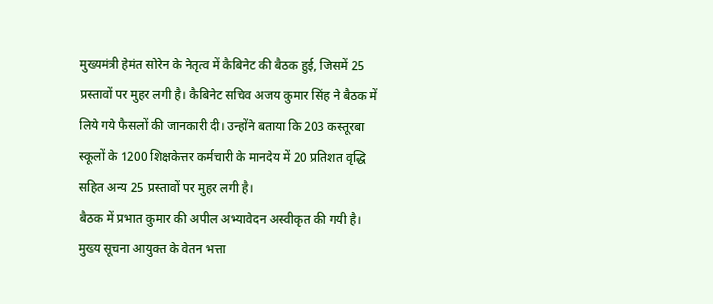मुख्यमंत्री हेमंत सोरेन के नेतृत्व में कैबिनेट की बैठक हुई, जिसमें 25 प्रस्तावों पर मुहर लगी है। कैबिनेट सचिव अजय कुमार सिंह ने बैठक में लिये गये फैसलों की जानकारी दी। उन्होंने बताया कि 203 कस्तूरबा स्कूलों के 1200 शिक्षकेत्तर कर्मचारी के मानदेय में 20 प्रतिशत वृद्धि सहित अन्य 25 प्रस्तावों पर मुहर लगी है।
बैठक में प्रभात कुमार की अपील अभ्यावेदन अस्वीकृत की गयी है। मुख्य सूचना आयुक्त के वेतन भत्ता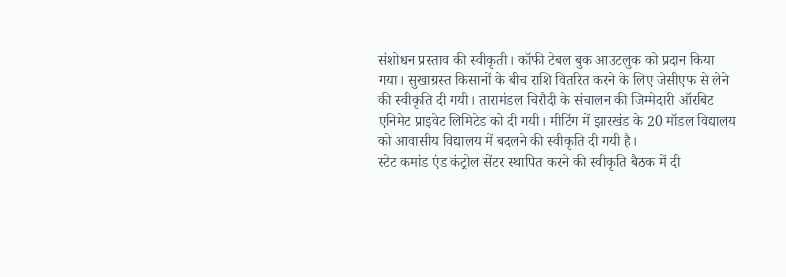संशोधन प्रस्ताव की स्वीकृती। कॉफी टेबल बुक आउटलुक को प्रदान किया गया। सुखाग्रस्त किसानों के बीच राशि वितरित करने के लिए जेसीएफ से लेने की स्वीकृति दी गयी। तारामंडल चिरौदी के संचालन की जिम्मेदारी ऑरबिट एनिमेट प्राइवेट लिमिटेड को दी गयी। मीटिंग में झारखंड के 20 मॉडल विद्यालय को आवासीय विद्यालय में बदलने की स्वीकृति दी गयी है।
स्टेट कमांड एंड कंट्रोल सेंटर स्थापित करने की स्वीकृति बैठक में दी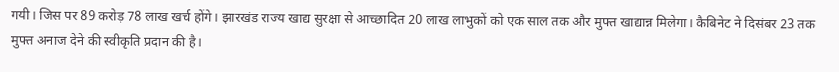गयी। जिस पर 89 करोड़ 78 लाख खर्च होंगे। झारखंड राज्य खाद्य सुरक्षा से आच्छादित 20 लाख लाभुकों को एक साल तक और मुफ्त खाद्यान्न मिलेगा। कैबिनेट ने दिसंबर 23 तक मुफ्त अनाज देने की स्वीकृति प्रदान की है।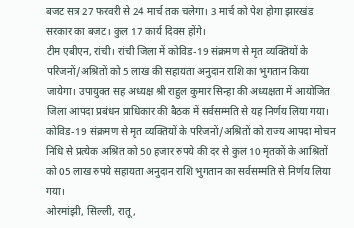बजट सत्र 27 फरवरी से 24 मार्च तक चलेगा। 3 मार्च को पेश होगा झारखंड सरकार का बजट। कुल 17 कार्य दिवस होंगे।
टीम एबीएन, रांची। रांची जिला में कोविड-19 संक्रमण से मृत व्यक्तियों के परिजनों/अश्रितों को 5 लाख की सहायता अनुदान राशि का भुगतान किया जायेगा। उपायुक्त सह अध्यक्ष श्री राहुल कुमार सिन्हा की अध्यक्षता में आयोजित जिला आपदा प्रबंधन प्राधिकार की बैठक में सर्वसम्मति से यह निर्णय लिया गया। कोविड-19 संक्रमण से मृत व्यक्तियों के परिजनों/अश्रितों को राज्य आपदा मोचन निधि से प्रत्येक अश्रित को 50 हजार रुपये की दर से कुल 10 मृतकों के आश्रितों को 05 लाख रुपये सहायता अनुदान राशि भुगतान का सर्वसम्मति से निर्णय लिया गया।
ओरमांझी, सिल्ली, रातू,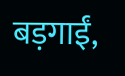बड़गाईं,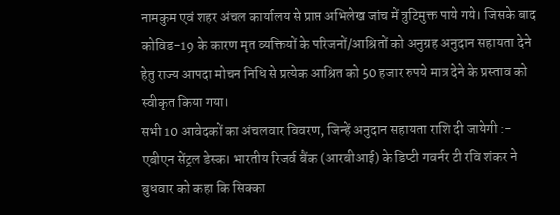नामकुम एवं शहर अंचल कार्यालय से प्राप्त अभिलेख जांच में त्रुटिमुक्त पाये गये। जिसके बाद कोविड-19 के कारण मृत व्यक्तियों के परिजनों/आश्रितों को अनुग्रह अनुदान सहायता देने हेतु राज्य आपदा मोचन निधि से प्रत्येक आश्रित को 50 हजार रुपये मात्र देने के प्रस्ताव को स्वीकृत किया गया।
सभी 10 आवेदकों का अंचलवार विवरण, जिन्हें अनुदान सहायता राशि दी जायेगी :-
एबीएन सेंट्रल डेस्क। भारतीय रिजर्व बैंक (आरबीआई) के डिप्टी गवर्नर टी रवि शंकर ने बुधवार को कहा कि सिक्का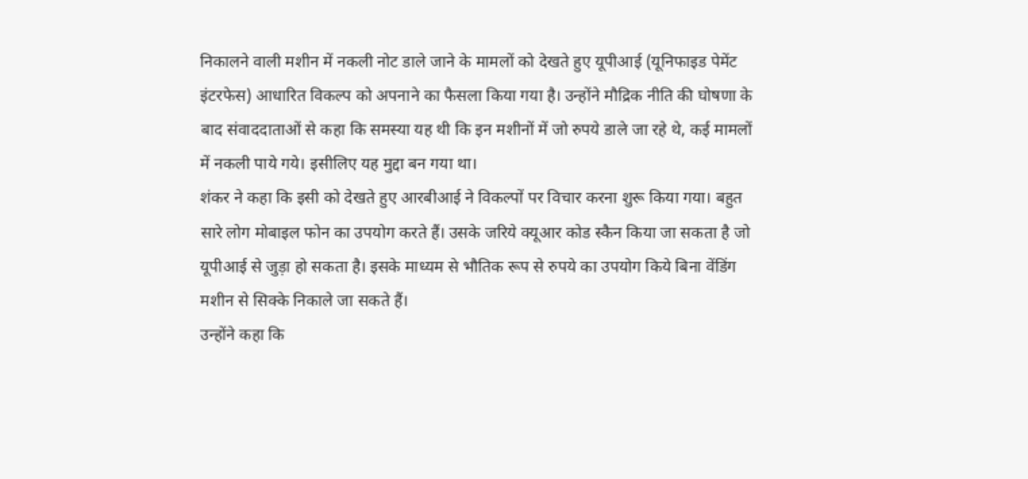निकालने वाली मशीन में नकली नोट डाले जाने के मामलों को देखते हुए यूपीआई (यूनिफाइड पेमेंट इंटरफेस) आधारित विकल्प को अपनाने का फैसला किया गया है। उन्होंने मौद्रिक नीति की घोषणा के बाद संवाददाताओं से कहा कि समस्या यह थी कि इन मशीनों में जो रुपये डाले जा रहे थे, कई मामलों में नकली पाये गये। इसीलिए यह मुद्दा बन गया था।
शंकर ने कहा कि इसी को देखते हुए आरबीआई ने विकल्पों पर विचार करना शुरू किया गया। बहुत सारे लोग मोबाइल फोन का उपयोग करते हैं। उसके जरिये क्यूआर कोड स्कैन किया जा सकता है जो यूपीआई से जुड़ा हो सकता है। इसके माध्यम से भौतिक रूप से रुपये का उपयोग किये बिना वेंडिंग मशीन से सिक्के निकाले जा सकते हैं।
उन्होंने कहा कि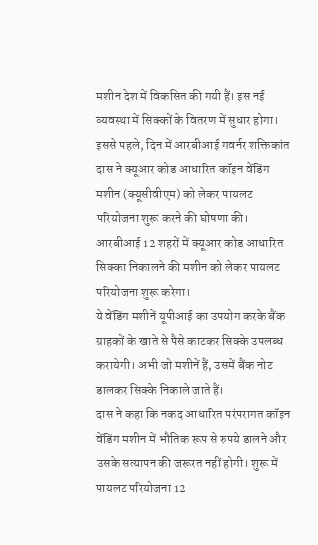मशीन देश में विकसित की गयी हैं। इस नई व्यवस्था में सिक्कों के वितरण में सुधार होगा। इससे पहले, दिन में आरबीआई गवर्नर शक्तिकांत दास ने क्यूआर कोड आधारित कॉइन वेंडिंग मशीन (क्यूसीवीएम) को लेकर पायलट परियोजना शुरू करने की घोषणा की। आरबीआई 12 शहरों में क्यूआर कोड आधारित सिक्का निकालने की मशीन को लेकर पायलट परियोजना शुरू करेगा।
ये वेंडिंग मशीनें यूपीआई का उपयोग करके बैंक ग्राहकों के खाते से पैसे काटकर सिक्के उपलब्ध करायेगी। अभी जो मशीनें हैं, उसमें बैंक नोट डालकर सिक्के निकाले जाते हैं।
दास ने कहा कि नकद आधारित परंपरागत कॉइन वेंडिंग मशीन में भौतिक रूप से रुपये डालने और उसके सत्यापन की जरूरत नहीं होगी। शुरू में पायलट परियोजना 12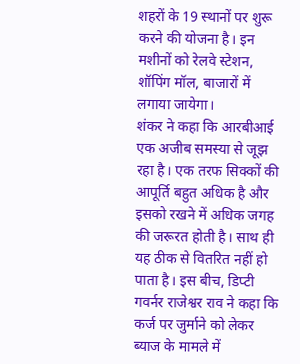शहरों के 19 स्थानों पर शुरू करने की योजना है। इन मशीनों को रेलवे स्टेशन, शॉपिंग मॉल, बाजारों में लगाया जायेगा।
शंकर ने कहा कि आरबीआई एक अजीब समस्या से जूझ रहा है। एक तरफ सिक्कों की आपूर्ति बहुत अधिक है और इसको रखने में अधिक जगह की जरूरत होती है। साथ ही यह ठीक से वितरित नहीं हो पाता है। इस बीच, डिप्टी गवर्नर राजेश्वर राव ने कहा कि कर्ज पर जुर्माने को लेकर ब्याज के मामले में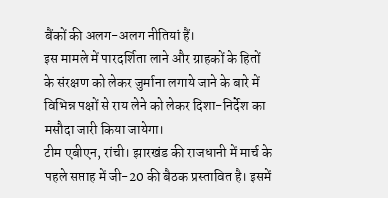बैंकों की अलग-अलग नीतियां हैं।
इस मामले में पारदर्शिता लाने और ग्राहकों के हितों के संरक्षण को लेकर जुर्माना लगाये जाने के बारे में विभिन्न पक्षों से राय लेने को लेकर दिशा-निर्देश का मसौदा जारी किया जायेगा।
टीम एबीएन, रांची। झारखंड की राजधानी में मार्च के पहले सप्ताह में जी-20 की बैठक प्रस्तावित है। इसमें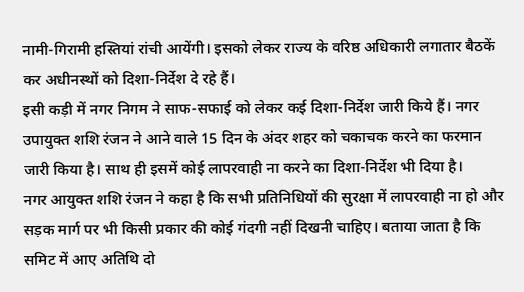नामी-गिरामी हस्तियां रांची आयेंगी। इसको लेकर राज्य के वरिष्ठ अधिकारी लगातार बैठकें कर अधीनस्थों को दिशा-निर्देश दे रहे हैं।
इसी कड़ी में नगर निगम ने साफ-सफाई को लेकर कई दिशा-निर्देश जारी किये हैं। नगर उपायुक्त शशि रंजन ने आने वाले 15 दिन के अंदर शहर को चकाचक करने का फरमान जारी किया है। साथ ही इसमें कोई लापरवाही ना करने का दिशा-निर्देश भी दिया है।
नगर आयुक्त शशि रंजन ने कहा है कि सभी प्रतिनिधियों की सुरक्षा में लापरवाही ना हो और सड़क मार्ग पर भी किसी प्रकार की कोई गंदगी नहीं दिखनी चाहिए। बताया जाता है कि समिट में आए अतिथि दो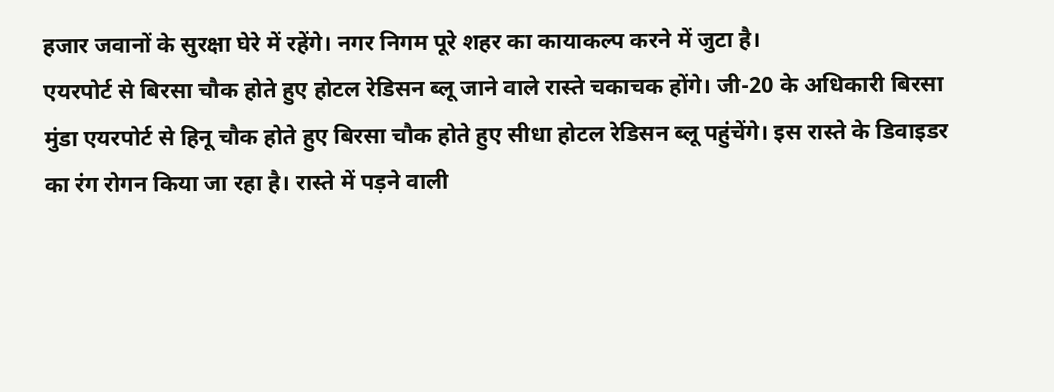हजार जवानों के सुरक्षा घेरे में रहेंगे। नगर निगम पूरे शहर का कायाकल्प करने में जुटा है।
एयरपोर्ट से बिरसा चौक होते हुए होटल रेडिसन ब्लू जाने वाले रास्ते चकाचक होंगे। जी-20 के अधिकारी बिरसा मुंडा एयरपोर्ट से हिनू चौक होते हुए बिरसा चौक होते हुए सीधा होटल रेडिसन ब्लू पहुंचेंगे। इस रास्ते के डिवाइडर का रंग रोगन किया जा रहा है। रास्ते में पड़ने वाली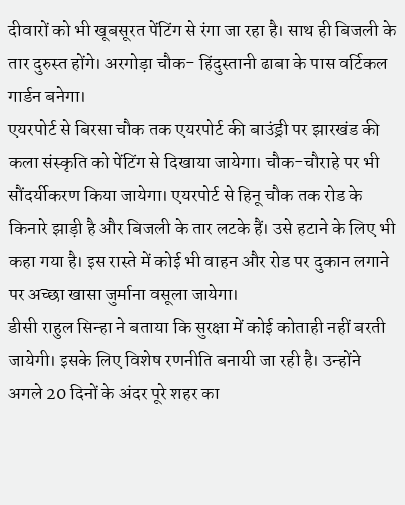दीवारों को भी खूबसूरत पेंटिंग से रंगा जा रहा है। साथ ही बिजली के तार दुरुस्त होंगे। अरगोड़ा चौक- हिंदुस्तानी ढाबा के पास वर्टिकल गार्डन बनेगा।
एयरपोर्ट से बिरसा चौक तक एयरपोर्ट की बाउंड्री पर झारखंड की कला संस्कृति को पेंटिंग से दिखाया जायेगा। चौक-चौराहे पर भी सौंदर्यीकरण किया जायेगा। एयरपोर्ट से हिनू चौक तक रोड के किनारे झाड़ी है और बिजली के तार लटके हैं। उसे हटाने के लिए भी कहा गया है। इस रास्ते में कोई भी वाहन और रोड पर दुकान लगाने पर अच्छा खासा जुर्माना वसूला जायेगा।
डीसी राहुल सिन्हा ने बताया कि सुरक्षा में कोई कोताही नहीं बरती जायेगी। इसके लिए विशेष रणनीति बनायी जा रही है। उन्होंने अगले 20 दिनों के अंदर पूरे शहर का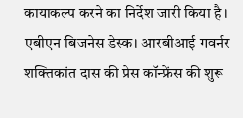कायाकल्प करने का निर्देश जारी किया है।
एबीएन बिजनेस डेस्क। आरबीआई गवर्नर शक्तिकांत दास की प्रेस कॉन्फ्रेंस की शुरू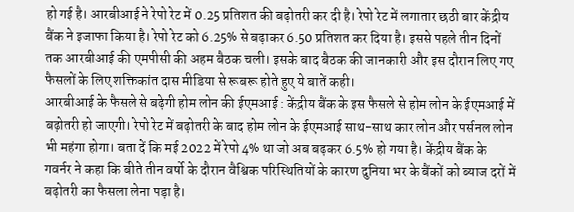हो गई है। आरबीआई ने रेपो रेट में 0.25 प्रतिशत की बढ़ोतरी कर दी है। रेपो रेट में लगातार छठी बार केंद्रीय बैंक ने इजाफा किया है। रेपो रेट को 6.25% से बढ़ाकर 6.50 प्रतिशत कर दिया है। इससे पहले तीन दिनों तक आरबीआई की एमपीसी की अहम बैठक चली। इसके बाद बैठक की जानकारी और इस दौरान लिए गए फैसलों के लिए शक्तिकांत दास मीडिया से रूबरू होते हुए ये बातें कही।
आरबीआई के फैसले से बढ़ेगी होम लोन की ईएमआई : केंद्रीय बैंक के इस फैसले से होम लोन के ईएमआई में बढ़ोतरी हो जाएगी। रेपो रेट में बढ़ोतरी के बाद होम लोन के ईएमआई साथ-साथ कार लोन और पर्सनल लोन भी महंगा होगा। बता दें कि मई 2022 में रेपो 4% था जो अब बढ़कर 6.5% हो गया है। केंद्रीय बैंक के गवर्नर ने कहा कि बीते तीन वर्षो के दौरान वैश्विक परिस्थितियों के कारण दुनिया भर के बैंकों को ब्याज दरों में बढ़ोतरी का फैसला लेना पड़ा है।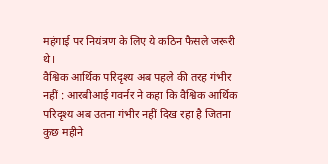महंगाई पर नियंत्रण के लिए ये कठिन फैसले जरूरी थे।
वैश्विक आर्थिक परिदृश्य अब पहले की तरह गंभीर नहीं : आरबीआई गवर्नर ने कहा कि वैश्विक आर्थिक परिदृश्य अब उतना गंभीर नहीं दिख रहा है जितना कुछ महीने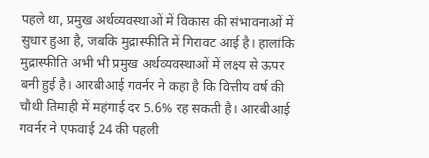पहले था, प्रमुख अर्थव्यवस्थाओं में विकास की संभावनाओं में सुधार हुआ है, जबकि मुद्रास्फीति में गिरावट आई है। हालांकि मुद्रास्फीति अभी भी प्रमुख अर्थव्यवस्थाओं में लक्ष्य से ऊपर बनी हुई है। आरबीआई गवर्नर ने कहा है कि वित्तीय वर्ष की चौथी तिमाही में महंगाई दर 5.6% रह सकती है। आरबीआई गवर्नर ने एफवाई 24 की पहली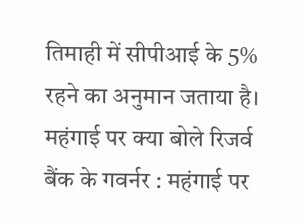तिमाही में सीपीआई के 5% रहने का अनुमान जताया है।
महंगाई पर क्या बोले रिजर्व बैंक के गवर्नर : महंगाई पर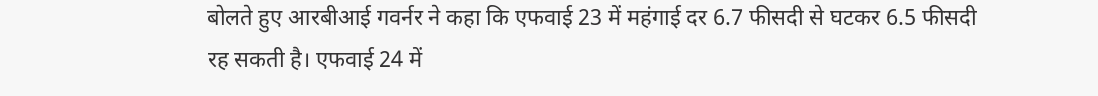बोलते हुए आरबीआई गवर्नर ने कहा कि एफवाई 23 में महंगाई दर 6.7 फीसदी से घटकर 6.5 फीसदी रह सकती है। एफवाई 24 में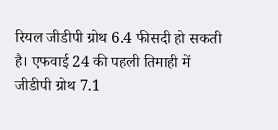रियल जीडीपी ग्रोथ 6.4 फीसदी हो सकती है। एफवाई 24 की पहली तिमाही में जीडीपी ग्रोथ 7.1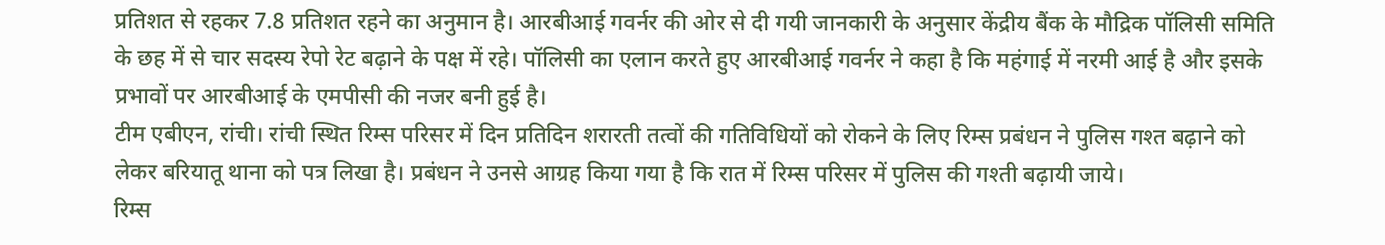प्रतिशत से रहकर 7.8 प्रतिशत रहने का अनुमान है। आरबीआई गवर्नर की ओर से दी गयी जानकारी के अनुसार केंद्रीय बैंक के मौद्रिक पॉलिसी समिति के छह में से चार सदस्य रेपो रेट बढ़ाने के पक्ष में रहे। पॉलिसी का एलान करते हुए आरबीआई गवर्नर ने कहा है कि महंगाई में नरमी आई है और इसके प्रभावों पर आरबीआई के एमपीसी की नजर बनी हुई है।
टीम एबीएन, रांची। रांची स्थित रिम्स परिसर में दिन प्रतिदिन शरारती तत्वों की गतिविधियों को रोकने के लिए रिम्स प्रबंधन ने पुलिस गश्त बढ़ाने को लेकर बरियातू थाना को पत्र लिखा है। प्रबंधन ने उनसे आग्रह किया गया है कि रात में रिम्स परिसर में पुलिस की गश्ती बढ़ायी जाये।
रिम्स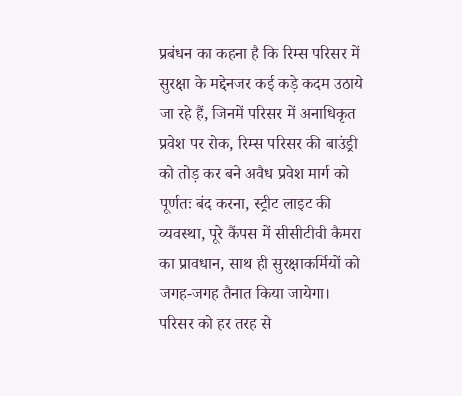प्रबंधन का कहना है कि रिम्स परिसर में सुरक्षा के मद्देनजर कई कड़े कदम उठाये जा रहे हैं, जिनमें परिसर में अनाधिकृत प्रवेश पर रोक, रिम्स परिसर की बाउंड्री को तोड़ कर बने अवैध प्रवेश मार्ग को पूर्णतः बंद करना, स्ट्रीट लाइट की व्यवस्था, पूरे कैंपस में सीसीटीवी कैमरा का प्रावधान, साथ ही सुरक्षाकर्मियों को जगह-जगह तैनात किया जायेगा। परिसर को हर तरह से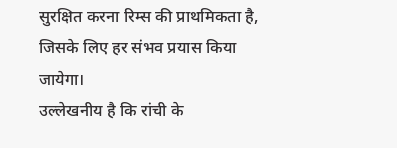सुरक्षित करना रिम्स की प्राथमिकता है, जिसके लिए हर संभव प्रयास किया जायेगा।
उल्लेखनीय है कि रांची के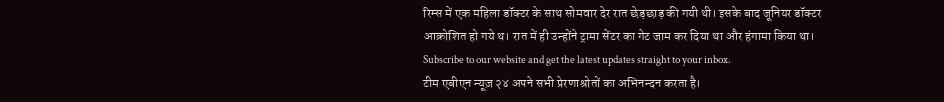रिम्स में एक महिला डॉक्टर के साथ सोमवार देर रात छेड़छाड़ की गयी थी। इसके बाद जूनियर डॉक्टर आक्रोशित हो गये थ। रात में ही उन्होंने ट्रामा सेंटर का गेट जाम कर दिया था और हंगामा किया था।
Subscribe to our website and get the latest updates straight to your inbox.
टीम एबीएन न्यूज़ २४ अपने सभी प्रेरणाश्रोतों का अभिनन्दन करता है।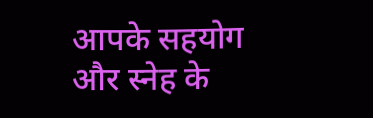आपके सहयोग और स्नेह के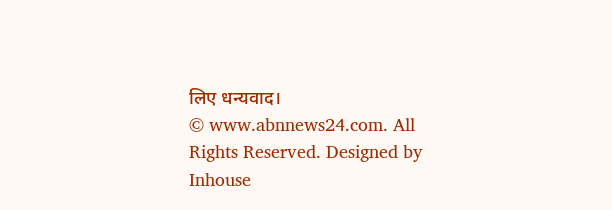लिए धन्यवाद।
© www.abnnews24.com. All Rights Reserved. Designed by Inhouse